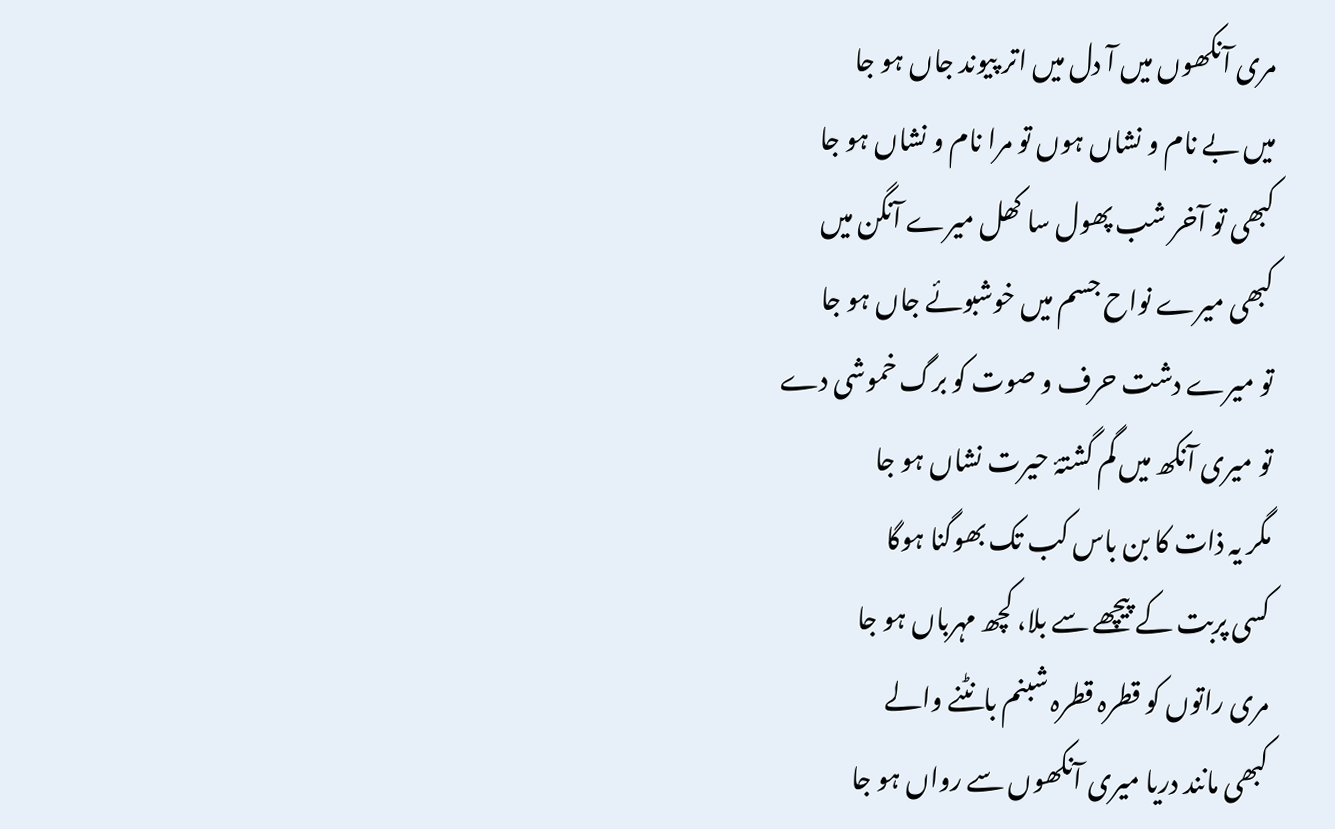مری آنکھوں میں آ دل میں اتر پیوند جاں ہو جا
میں بے نام و نشاں ہوں تو مرا نام و نشاں ہو جا
کبھی تو آخر شب پھول سا کھل میرے آنگن میں
کبھی میرے نواح جسم میں خوشبوئے جاں ہو جا
تو میرے دشت حرف و صوت کو برگ خموشی دے
تو میری آنکھ میں گم گشتۂ حیرت نشاں ہو جا
مگر یہ ذات کا بن باس کب تک بھوگنا ہوگا
کسی پربت کے پیچھے سے بلا، کچھ مہرباں ہو جا
مری راتوں کو قطرہ قطرہ شبنم بانٹنے والے
کبھی مانند دریا میری آنکھوں سے رواں ہو جا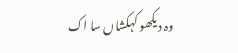وہ دیکھو کہکشاں سا اک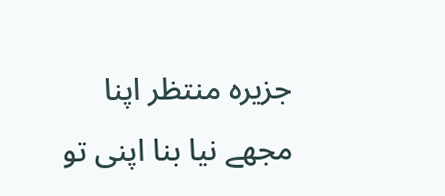جزیرہ منتظر اپنا
مجھے نیا بنا اپنی تو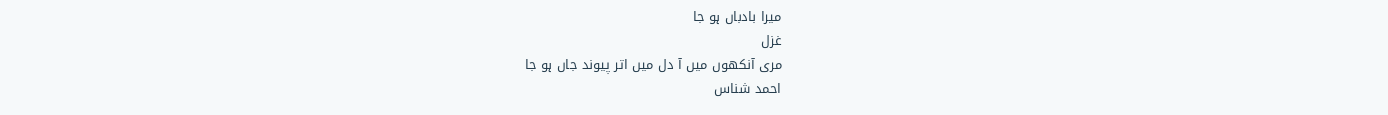میرا بادباں ہو جا
غزل
مری آنکھوں میں آ دل میں اتر پیوند جاں ہو جا
احمد شناس